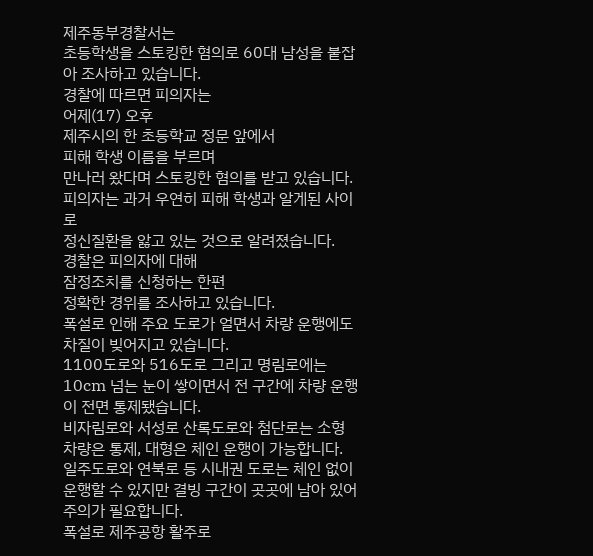제주동부경찰서는
초등학생을 스토킹한 혐의로 60대 남성을 붙잡아 조사하고 있습니다.
경찰에 따르면 피의자는
어제(17) 오후
제주시의 한 초등학교 정문 앞에서
피해 학생 이름을 부르며
만나러 왔다며 스토킹한 혐의를 받고 있습니다.
피의자는 과거 우연히 피해 학생과 알게된 사이로
정신질환을 앓고 있는 것으로 알려졌습니다.
경찰은 피의자에 대해
잠정조치를 신청하는 한편
정확한 경위를 조사하고 있습니다.
폭설로 인해 주요 도로가 얼면서 차량 운행에도 차질이 빚어지고 있습니다.
1100도로와 516도로 그리고 명림로에는 10cm 넘는 눈이 쌓이면서 전 구간에 차량 운행이 전면 통제됐습니다.
비자림로와 서성로 산록도로와 첨단로는 소형 차량은 통제, 대형은 체인 운행이 가능합니다.
일주도로와 연북로 등 시내권 도로는 체인 없이 운행할 수 있지만 결빙 구간이 곳곳에 남아 있어 주의가 필요합니다.
폭설로 제주공항 활주로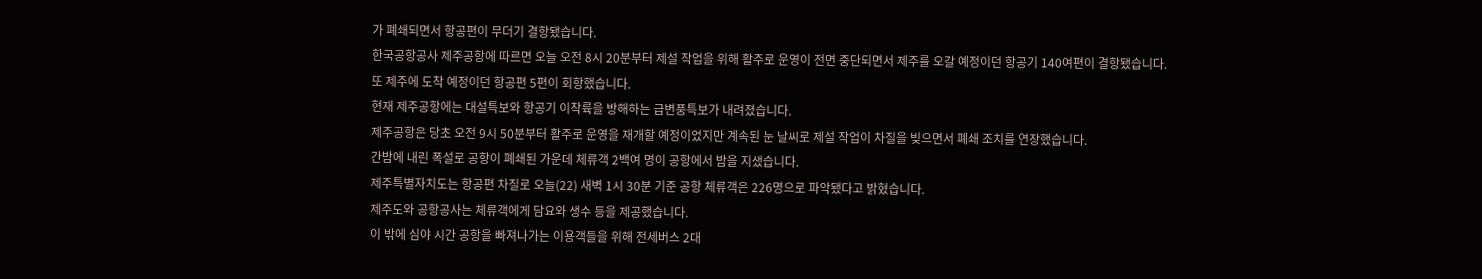가 폐쇄되면서 항공편이 무더기 결항됐습니다.
한국공항공사 제주공항에 따르면 오늘 오전 8시 20분부터 제설 작업을 위해 활주로 운영이 전면 중단되면서 제주를 오갈 예정이던 항공기 140여편이 결항됐습니다.
또 제주에 도착 예정이던 항공편 5편이 회항했습니다.
현재 제주공항에는 대설특보와 항공기 이착륙을 방해하는 급변풍특보가 내려졌습니다.
제주공항은 당초 오전 9시 50분부터 활주로 운영을 재개할 예정이었지만 계속된 눈 날씨로 제설 작업이 차질을 빚으면서 폐쇄 조치를 연장했습니다.
간밤에 내린 폭설로 공항이 폐쇄된 가운데 체류객 2백여 명이 공항에서 밤을 지샜습니다.
제주특별자치도는 항공편 차질로 오늘(22) 새벽 1시 30분 기준 공항 체류객은 226명으로 파악됐다고 밝혔습니다.
제주도와 공항공사는 체류객에게 담요와 생수 등을 제공했습니다.
이 밖에 심야 시간 공항을 빠져나가는 이용객들을 위해 전세버스 2대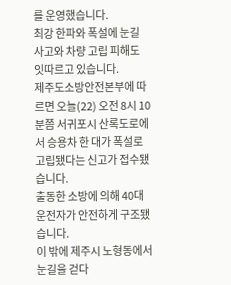를 운영했습니다.
최강 한파와 폭설에 눈길 사고와 차량 고립 피해도 잇따르고 있습니다.
제주도소방안전본부에 따르면 오늘(22) 오전 8시 10분쯤 서귀포시 산록도로에서 승용차 한 대가 폭설로 고립됐다는 신고가 접수됐습니다.
출동한 소방에 의해 40대 운전자가 안전하게 구조됐습니다.
이 밖에 제주시 노형동에서 눈길을 걷다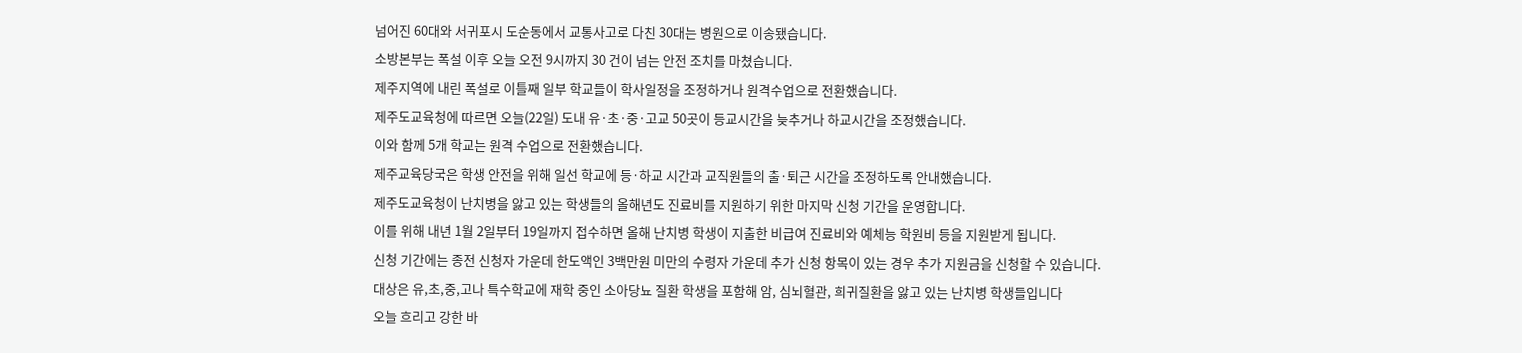넘어진 60대와 서귀포시 도순동에서 교통사고로 다친 30대는 병원으로 이송됐습니다.
소방본부는 폭설 이후 오늘 오전 9시까지 30 건이 넘는 안전 조치를 마쳤습니다.
제주지역에 내린 폭설로 이틀째 일부 학교들이 학사일정을 조정하거나 원격수업으로 전환했습니다.
제주도교육청에 따르면 오늘(22일) 도내 유·초·중·고교 50곳이 등교시간을 늦추거나 하교시간을 조정했습니다.
이와 함께 5개 학교는 원격 수업으로 전환했습니다.
제주교육당국은 학생 안전을 위해 일선 학교에 등·하교 시간과 교직원들의 출·퇴근 시간을 조정하도록 안내했습니다.
제주도교육청이 난치병을 앓고 있는 학생들의 올해년도 진료비를 지원하기 위한 마지막 신청 기간을 운영합니다.
이를 위해 내년 1월 2일부터 19일까지 접수하면 올해 난치병 학생이 지출한 비급여 진료비와 예체능 학원비 등을 지원받게 됩니다.
신청 기간에는 종전 신청자 가운데 한도액인 3백만원 미만의 수령자 가운데 추가 신청 항목이 있는 경우 추가 지원금을 신청할 수 있습니다.
대상은 유,초,중,고나 특수학교에 재학 중인 소아당뇨 질환 학생을 포함해 암, 심뇌혈관, 희귀질환을 앓고 있는 난치병 학생들입니다
오늘 흐리고 강한 바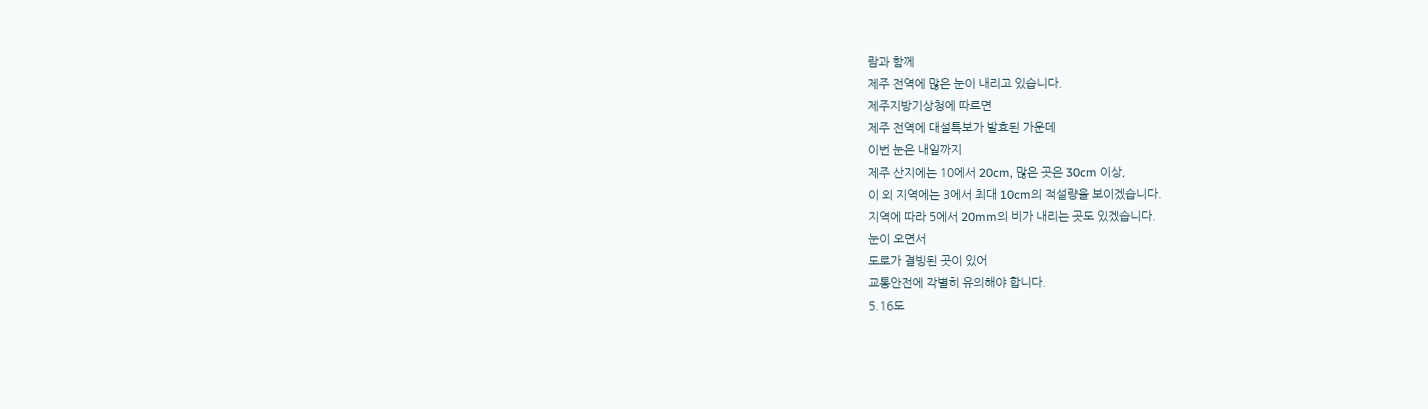람과 함께
제주 전역에 많은 눈이 내리고 있습니다.
제주지방기상청에 따르면
제주 전역에 대설특보가 발효된 가운데
이번 눈은 내일까지
제주 산지에는 10에서 20cm, 많은 곳은 30cm 이상,
이 외 지역에는 3에서 최대 10cm의 적설량을 보이겠습니다.
지역에 따라 5에서 20mm의 비가 내리는 곳도 있겠습니다.
눈이 오면서
도로가 결빙된 곳이 있어
교통안전에 각별히 유의해야 합니다.
5.16도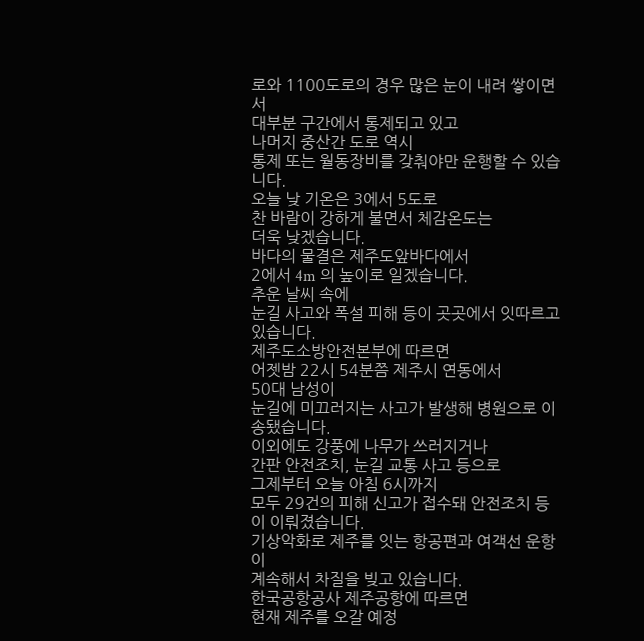로와 1100도로의 경우 많은 눈이 내려 쌓이면서
대부분 구간에서 통제되고 있고
나머지 중산간 도로 역시
통제 또는 월동장비를 갖춰야만 운행할 수 있습니다.
오늘 낮 기온은 3에서 5도로
찬 바람이 강하게 불면서 체감온도는
더욱 낮겠습니다.
바다의 물결은 제주도앞바다에서
2에서 4m 의 높이로 일겠습니다.
추운 날씨 속에
눈길 사고와 폭설 피해 등이 곳곳에서 잇따르고 있습니다.
제주도소방안전본부에 따르면
어젯밤 22시 54분쯤 제주시 연동에서
50대 남성이
눈길에 미끄러지는 사고가 발생해 병원으로 이송됐습니다.
이외에도 강풍에 나무가 쓰러지거나
간판 안전조치, 눈길 교통 사고 등으로
그제부터 오늘 아침 6시까지
모두 29건의 피해 신고가 접수돼 안전조치 등이 이뤄졌습니다.
기상악화로 제주를 잇는 항공편과 여객선 운항이
계속해서 차질을 빚고 있습니다.
한국공항공사 제주공항에 따르면
현재 제주를 오갈 예정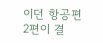이던 항공편 2편이 결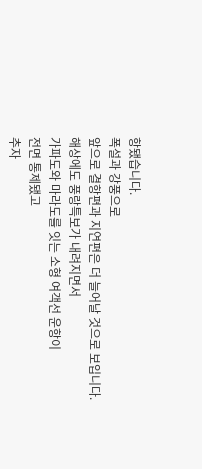항됐습니다.
폭설과 강풍으로
앞으로 결항편과 지연편은 더 늘어날 것으로 보입니다.
해상에도 풍랑특보가 내려지면서
가파도와 마라도를 잇는 소형 여객선 운항이
전면 통제됐고
추자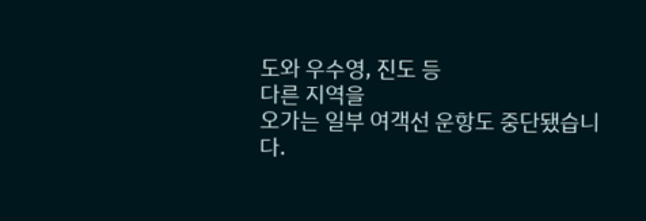도와 우수영, 진도 등
다른 지역을
오가는 일부 여객선 운항도 중단됐습니다.